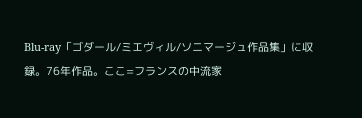Blu-ray「ゴダール/ミエヴィル/ソニマージュ作品集」に収録。76年作品。ここ=フランスの中流家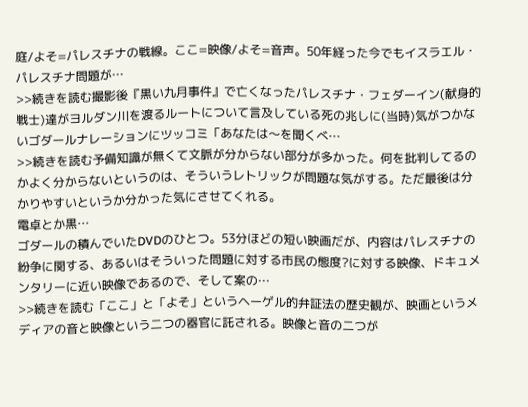庭/よそ=パレスチナの戦線。ここ=映像/よそ=音声。50年経った今でもイスラエル・パレスチナ問題が…
>>続きを読む撮影後『黒い九月事件』で亡くなったパレスチナ・フェダーイン(献身的戦士)達がヨルダン川を渡るルートについて言及している死の兆しに(当時)気がつかないゴダールナレーションにツッコミ「あなたは〜を聞くべ…
>>続きを読む予備知識が無くて文脈が分からない部分が多かった。何を批判してるのかよく分からないというのは、そういうレトリックが問題な気がする。ただ最後は分かりやすいというか分かった気にさせてくれる。
電卓とか黒…
ゴダールの積んでいたDVDのひとつ。53分ほどの短い映画だが、内容はパレスチナの紛争に関する、あるいはそういった問題に対する市民の態度?に対する映像、ドキュメンタリーに近い映像であるので、そして案の…
>>続きを読む「ここ」と「よそ」というヘーゲル的弁証法の歴史観が、映画というメディアの音と映像という二つの器官に託される。映像と音の二つが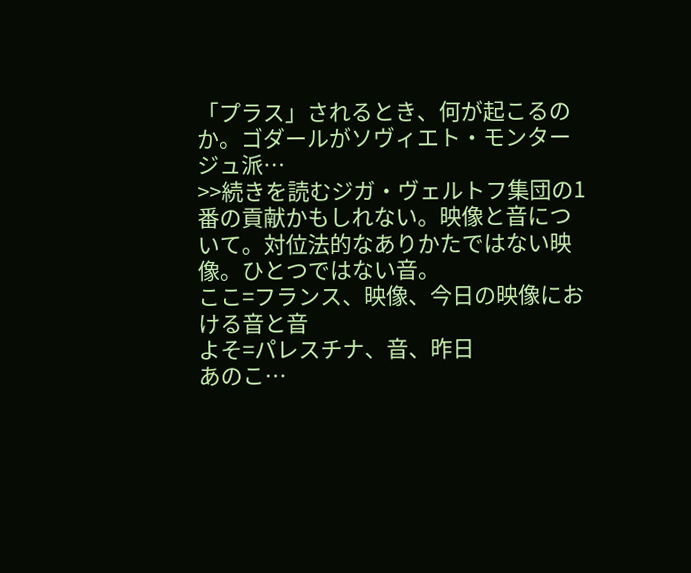「プラス」されるとき、何が起こるのか。ゴダールがソヴィエト・モンタージュ派…
>>続きを読むジガ・ヴェルトフ集団の1番の貢献かもしれない。映像と音について。対位法的なありかたではない映像。ひとつではない音。
ここ=フランス、映像、今日の映像における音と音
よそ=パレスチナ、音、昨日
あのこ…